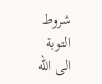شروط التوبة الى الله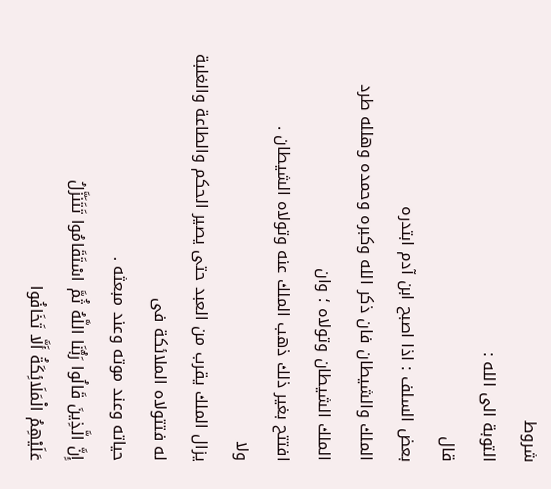شروط
التوبة الى الله :
قال
بعض السلف : اذا اصبح ابن آدم ابتدره
الملك والشيطان فان ذكر الله وكبره وحمده وهلله طرد الملك الشيطان وتولاه ؛ وان
افتتح بغير ذلك ذهب الملك عنه وتولاه الشيطان .
ولا
يزال الملك يقرب من العبد حتى يصير الحكم والطاعة والغلبة له فتتولاه الملائكة فى
حياته وعند موته وعند مبعثه .
إِنَّ الَّذِينَ قَالُوا رَبُّنَا اللَّهُ ثُمَّ اسْتَقَامُوا تَتَنَزَّلُ
عَلَيْهِمُ الْمَلَائِكَةُ أَلَّا تَخَافُوا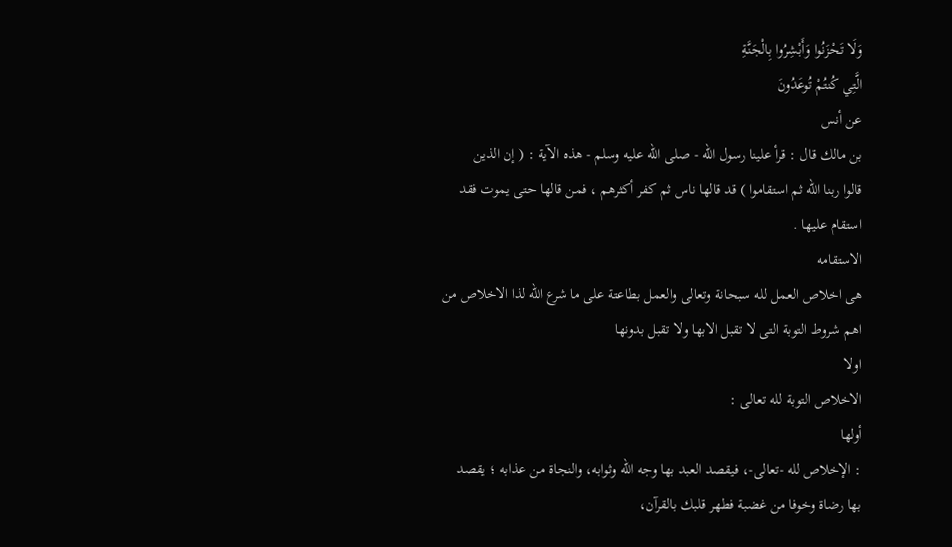وَلَا تَحْزَنُوا وَأَبْشِرُوا بِالْجَنَّةِ
الَّتِي كُنتُمْ تُوعَدُونَ
عن أنس
بن مالك قال : قرأ علينا رسول الله - صلى الله عليه وسلم - هذه الآية : ( إن الذين
قالوا ربنا الله ثم استقاموا ) قد قالها ناس ثم كفر أكثرهم ، فمن قالها حتى يموت فقد
استقام عليها .
الاستقامه
هى اخلاص العمل لله سبحانة وتعالى والعمل بطاعتة على ما شرع الله لذا الاخلاص من
اهم شروط التوبة التى لا تقبل الابها ولا تقبل بدونها
اولا
الاخلاص التوبة لله تعالى :
أولها
: الإخلاص لله -تعالى-، فيقصد العبد بها وجه الله وثوابه، والنجاة من عذابه ؛ يقصد
بها رضاة وخوفا من غضبة فطهر قلبك بالقرآن،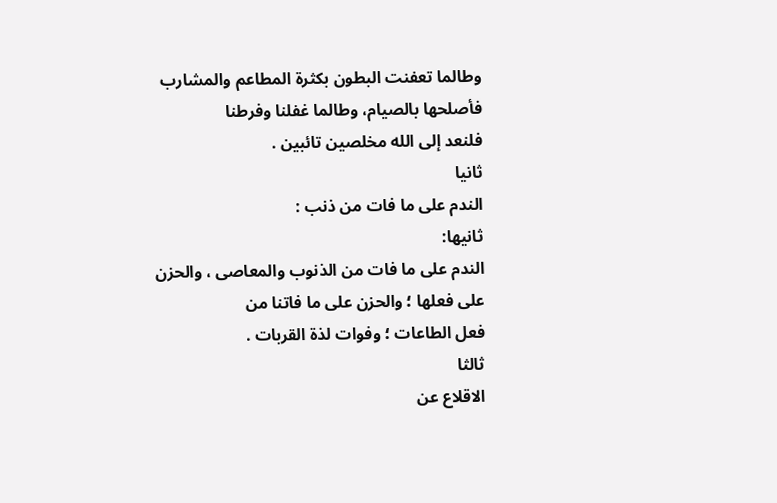وطالما تعفنت البطون بكثرة المطاعم والمشارب فأصلحها بالصيام، وطالما غفلنا وفرطنا
فلنعد إلى الله مخلصين تائبين .
ثانيا
الندم على ما فات من ذنب :
ثانيها:
الندم على ما فات من الذنوب والمعاصى ، والحزن على فعلها ؛ والحزن على ما فاتنا من
فعل الطاعات ؛ وفوات لذة القربات .
ثالثا
الاقلاع عن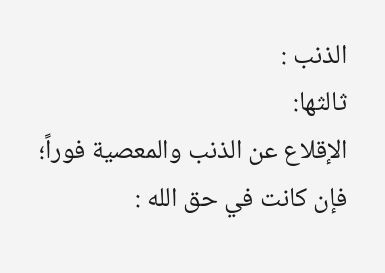الذنب :
ثالثها:
الإقلاع عن الذنب والمعصية فوراً؛ فإن كانت في حق الله :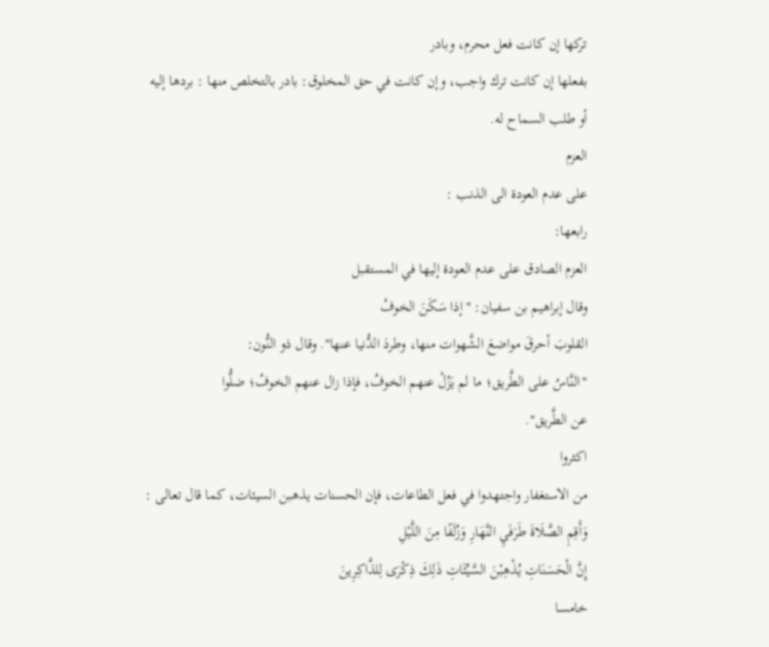تركها إن كانت فعل محرم، وبادر
بفعلها إن كانت ترك واجب، وإن كانت في حق المخلوق: بادر بالتخلص منها : بردها إليه
أو طلب السماح له.
العزم
على عدم العودة الى الذنب :
رابعها:
العزم الصادق على عدم العودة إليها في المستقبل
وقال إبراهيم بن سفيان: "إذا سَكَنَ الخوفُ
القلوبَ أحرقَ مواضعَ الشَّهوات منها، وطردَ الدُّنيا عنها". وقال ذو النُّون:
"النَّاسُ على الطَّريق؛ ما لم يَزُلْ عنهم الخوفُ، فإذا زال عنهم الخوفُ؛ ضلُّوا
عن الطَّريق".
اكثروا
من الاستغفار واجتهدوا في فعل الطاعات، فإن الحسنات يذهبن السيئات، كما قال تعالى :
وَأَقِمِ الصَّلَاةَ طَرَفَيِ النَّهَارِ وَزُلَفًا مِنَ اللَّيْلِ
إِنَّ الْحَسَنَاتِ يُذْهِبْنَ السَّيِّئَاتِ ذَلِكَ ذِكْرَى لِلذَّاكِرِينَ
خامسا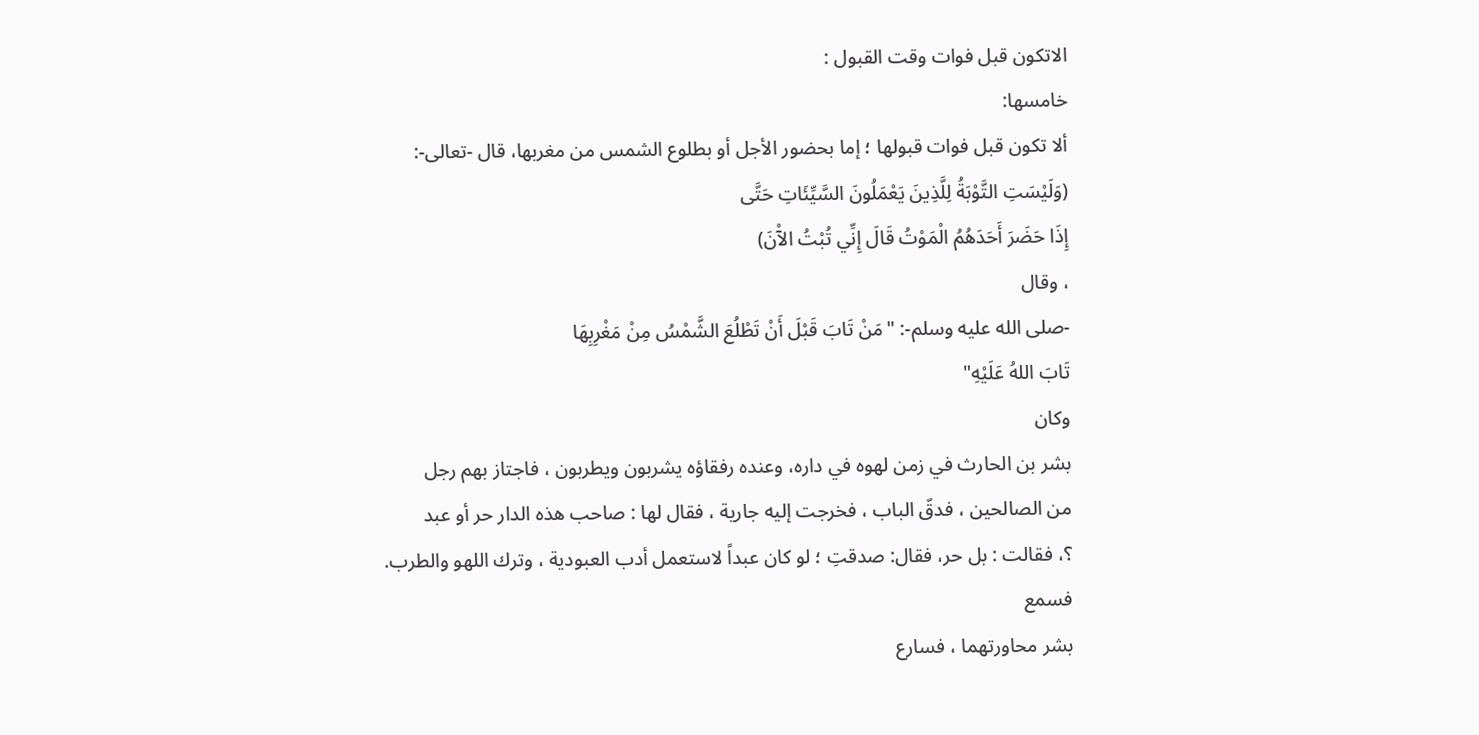الاتكون قبل فوات وقت القبول :
خامسها:
ألا تكون قبل فوات قبولها ؛ إما بحضور الأجل أو بطلوع الشمس من مغربها، قال -تعالى-:
(وَلَيْسَتِ التَّوْبَةُ لِلَّذِينَ يَعْمَلُونَ السَّيِّئَاتِ حَتَّى
إِذَا حَضَرَ أَحَدَهُمُ الْمَوْتُ قَالَ إِنِّي تُبْتُ الآْنَ)
، وقال
-صلى الله عليه وسلم-: "مَنْ تَابَ قَبْلَ أَنْ تَطْلُعَ الشَّمْسُ مِنْ مَغْرِبِهَا
تَابَ اللهُ عَلَيْهِ"
وكان
بشر بن الحارث في زمن لهوه في داره، وعنده رفقاؤه يشربون ويطربون ، فاجتاز بهم رجل
من الصالحين ، فدقّ الباب ، فخرجت إليه جارية ، فقال لها : صاحب هذه الدار حر أو عبد
؟، فقالت : بل حر، فقال: صدقتِ ؛ لو كان عبداً لاستعمل أدب العبودية ، وترك اللهو والطرب.
فسمع
بشر محاورتهما ، فسارع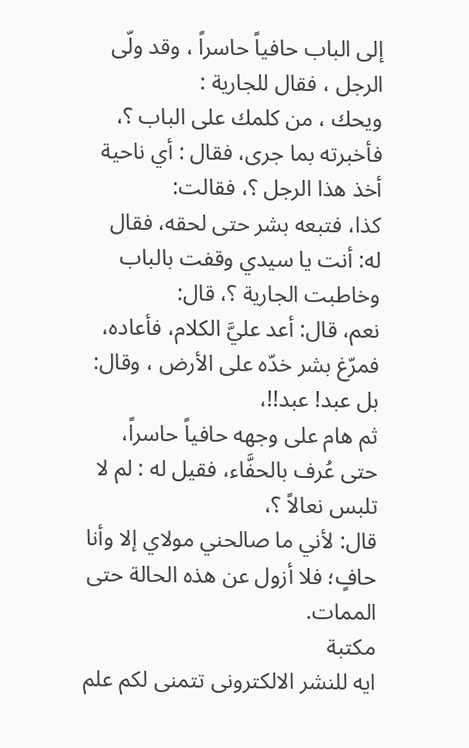إلى الباب حافياً حاسراً ، وقد ولّى الرجل ، فقال للجارية :
ويحك ، من كلمك على الباب ؟، فأخبرته بما جرى، فقال : أي ناحية أخذ هذا الرجل ؟، فقالت:
كذا، فتبعه بشر حتى لحقه، فقال له: أنت يا سيدي وقفت بالباب وخاطبت الجارية ؟، قال:
نعم، قال: أعد عليَّ الكلام، فأعاده، فمرّغ بشر خدّه على الأرض ، وقال: بل عبد! عبد!!،
ثم هام على وجهه حافياً حاسراً، حتى عُرف بالحفَّاء، فقيل له : لم لا تلبس نعالاً ؟،
قال: لأني ما صالحني مولاي إلا وأنا حافٍ؛ فلا أزول عن هذه الحالة حتى الممات.
مكتبة
ايه للنشر الالكترونى تتمنى لكم علم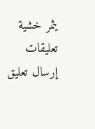يثمر خشية
تعليقات
إرسال تعليق